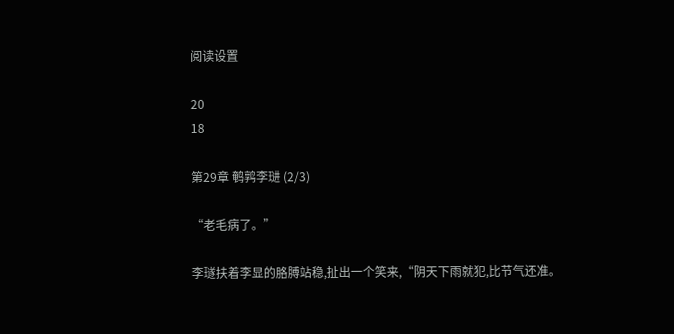阅读设置

20
18

第29章 鹌鹑李琎 (2/3)

“老毛病了。”

李璲扶着李显的胳膊站稳,扯出一个笑来,“阴天下雨就犯,比节气还准。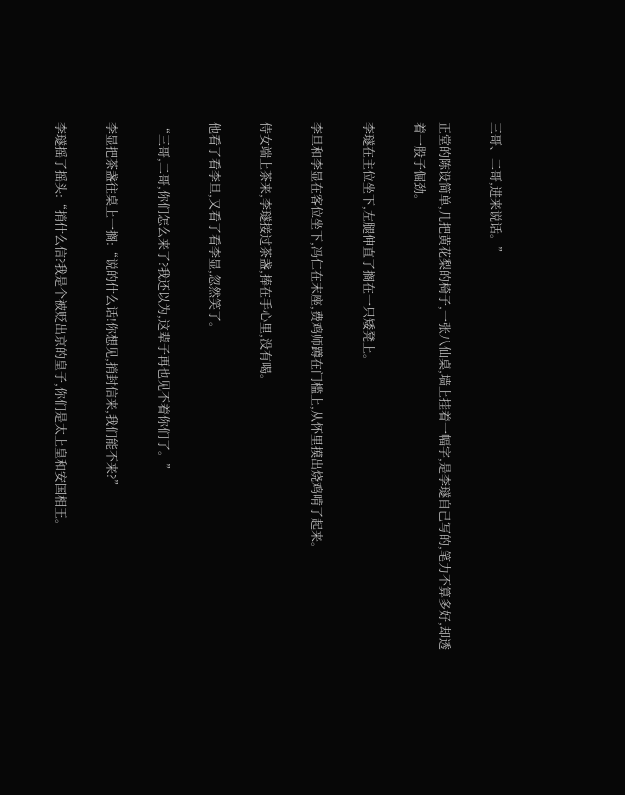三哥、二哥,进来说话。”

正堂的陈设简单,几把黄花梨的椅子,一张八仙桌,墙上挂着一幅字,是李璲自己写的,笔力不算多好,却透着一股子倔劲。

李璲在主位坐下,左腿伸直了搁在一只矮凳上。

李旦和李显在客位坐下,冯仁在末座,费鸡师蹲在门槛上,从怀里摸出烧鸡啃了起来。

侍女端上茶来,李璲接过茶盏,捧在手心里,没有喝。

他看了看李旦,又看了看李显,忽然笑了。

“三哥,二哥,你们怎么来了?我还以为,这辈子再也见不着你们了。”

李显把茶盏往桌上一搁:“说的什么话!你想见,捎封信来,我们能不来?”

李璲摇了摇头:“捎什么信?我是个被贬出京的皇子,你们是太上皇和安国相王。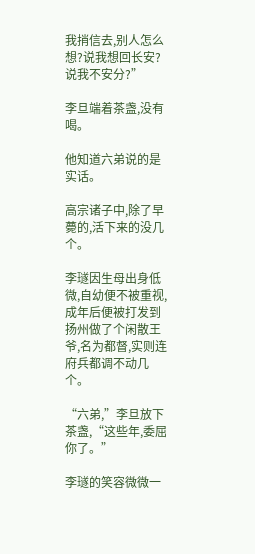我捎信去,别人怎么想?说我想回长安?说我不安分?”

李旦端着茶盏,没有喝。

他知道六弟说的是实话。

高宗诸子中,除了早薨的,活下来的没几个。

李璲因生母出身低微,自幼便不被重视,成年后便被打发到扬州做了个闲散王爷,名为都督,实则连府兵都调不动几个。

“六弟,”李旦放下茶盏,“这些年,委屈你了。”

李璲的笑容微微一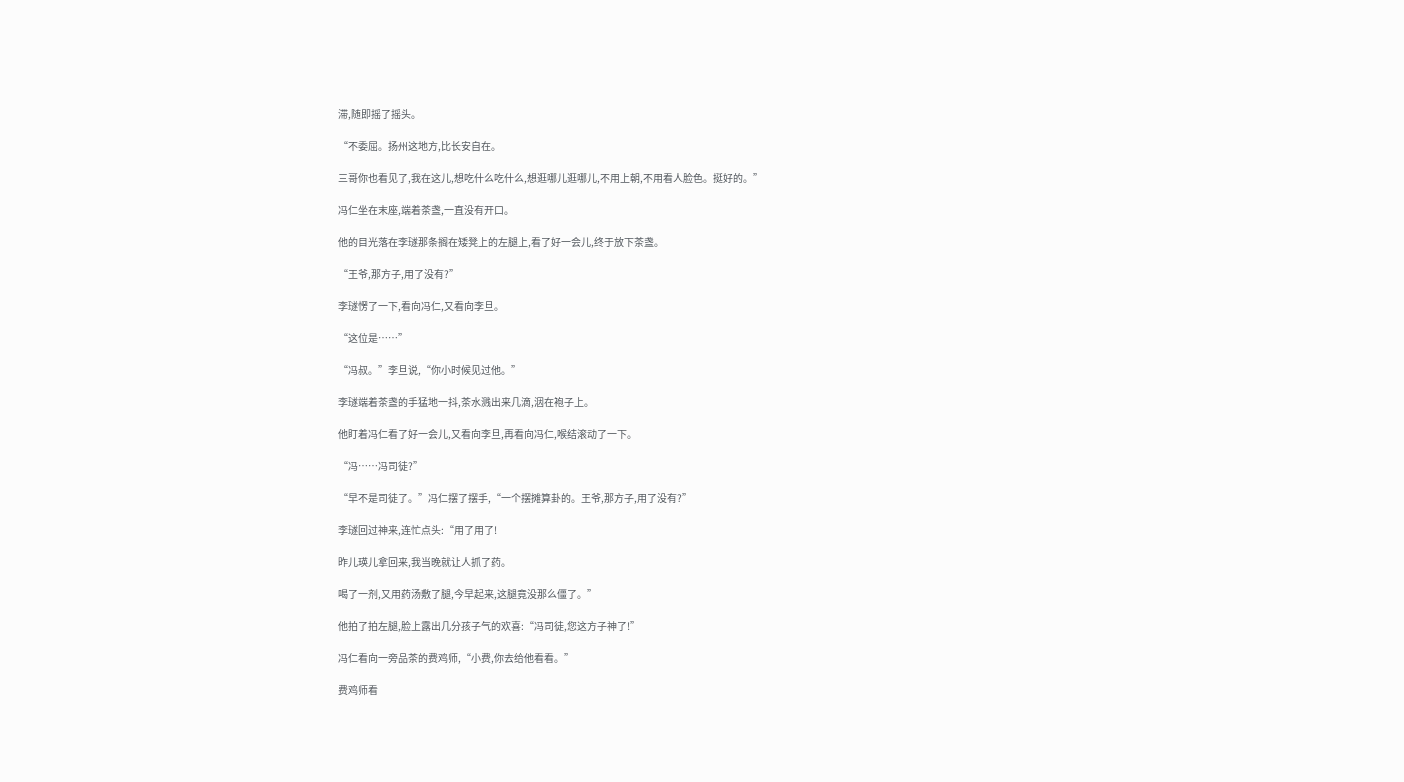滞,随即摇了摇头。

“不委屈。扬州这地方,比长安自在。

三哥你也看见了,我在这儿,想吃什么吃什么,想逛哪儿逛哪儿,不用上朝,不用看人脸色。挺好的。”

冯仁坐在末座,端着茶盏,一直没有开口。

他的目光落在李璲那条搁在矮凳上的左腿上,看了好一会儿,终于放下茶盏。

“王爷,那方子,用了没有?”

李璲愣了一下,看向冯仁,又看向李旦。

“这位是……”

“冯叔。”李旦说,“你小时候见过他。”

李璲端着茶盏的手猛地一抖,茶水溅出来几滴,洇在袍子上。

他盯着冯仁看了好一会儿,又看向李旦,再看向冯仁,喉结滚动了一下。

“冯……冯司徒?”

“早不是司徒了。”冯仁摆了摆手,“一个摆摊算卦的。王爷,那方子,用了没有?”

李璲回过神来,连忙点头:“用了用了!

昨儿瑛儿拿回来,我当晚就让人抓了药。

喝了一剂,又用药汤敷了腿,今早起来,这腿竟没那么僵了。”

他拍了拍左腿,脸上露出几分孩子气的欢喜:“冯司徒,您这方子神了!”

冯仁看向一旁品茶的费鸡师,“小费,你去给他看看。”

费鸡师看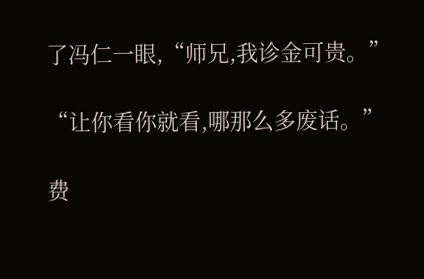了冯仁一眼,“师兄,我诊金可贵。”

“让你看你就看,哪那么多废话。”

费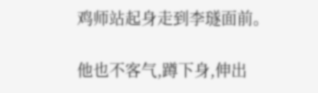鸡师站起身走到李璲面前。

他也不客气,蹲下身,伸出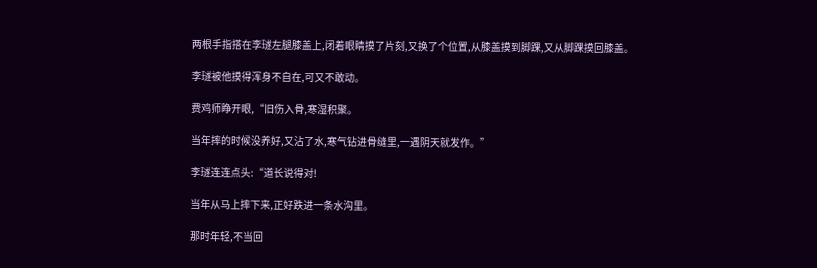两根手指搭在李璲左腿膝盖上,闭着眼睛摸了片刻,又换了个位置,从膝盖摸到脚踝,又从脚踝摸回膝盖。

李璲被他摸得浑身不自在,可又不敢动。

费鸡师睁开眼,“旧伤入骨,寒湿积聚。

当年摔的时候没养好,又沾了水,寒气钻进骨缝里,一遇阴天就发作。”

李璲连连点头:“道长说得对!

当年从马上摔下来,正好跌进一条水沟里。

那时年轻,不当回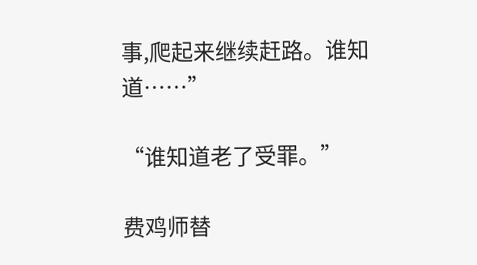事,爬起来继续赶路。谁知道……”

“谁知道老了受罪。”

费鸡师替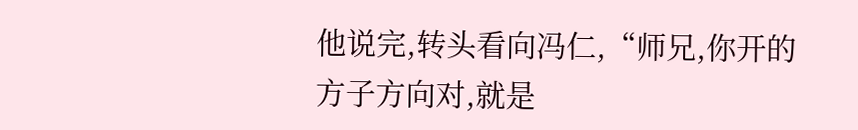他说完,转头看向冯仁,“师兄,你开的方子方向对,就是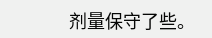剂量保守了些。